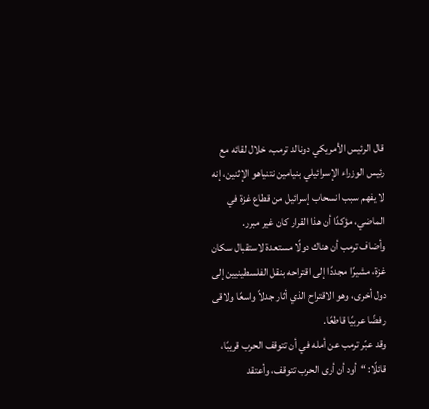قال الرئيس الأمريكي دونالد ترمب، خلال لقائه مع رئيس الوزراء الإسرائيلي بنيامين نتنياهو الإثنين، إنه لا يفهم سبب انسحاب إسرائيل من قطاع غزة في الماضي، مؤكدًا أن هذا القرار كان غير مبرر.
وأضاف ترمب أن هناك دولًا مستعدة لاستقبال سكان غزة، مشيرًا مجددًا إلى اقتراحه بنقل الفلسطينيين إلى دول أخرى، وهو الاقتراح الذي أثار جدلاً واسعًا ولاقى رفضًا عربيًا قاطعًا.
وقد عبّر ترمب عن أمله في أن تتوقف الحرب قريبًا، قائلًا: “أود أن أرى الحرب تتوقف، وأعتقد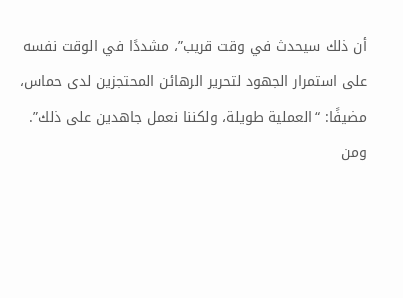أن ذلك سيحدث في وقت قريب”، مشددًا في الوقت نفسه على استمرار الجهود لتحرير الرهائن المحتجزين لدى حماس، مضيفًا: “العملية طويلة، ولكننا نعمل جاهدين على ذلك”.
ومن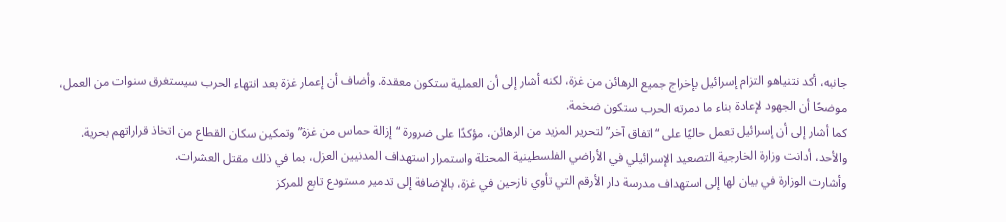جانبه، أكد نتنياهو التزام إسرائيل بإخراج جميع الرهائن من غزة، لكنه أشار إلى أن العملية ستكون معقدة. وأضاف أن إعمار غزة بعد انتهاء الحرب سيستغرق سنوات من العمل، موضحًا أن الجهود لإعادة بناء ما دمرته الحرب ستكون ضخمة.
كما أشار إلى أن إسرائيل تعمل حاليًا على “اتفاق آخر” لتحرير المزيد من الرهائن، مؤكدًا على ضرورة “إزالة حماس من غزة” وتمكين سكان القطاع من اتخاذ قراراتهم بحرية.
والأحد، أدانت وزارة الخارجية التصعيد الإسرائيلي في الأراضي الفلسطينية المحتلة واستمرار استهداف المدنيين العزل، بما في ذلك مقتل العشرات.
وأشارت الوزارة في بيان لها إلى استهداف مدرسة دار الأرقم التي تأوي نازحين في غزة، بالإضافة إلى تدمير مستودع تابع للمركز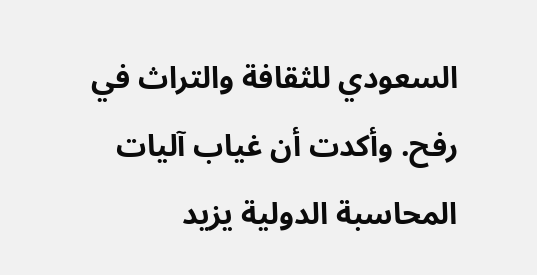السعودي للثقافة والتراث في رفح. وأكدت أن غياب آليات المحاسبة الدولية يزيد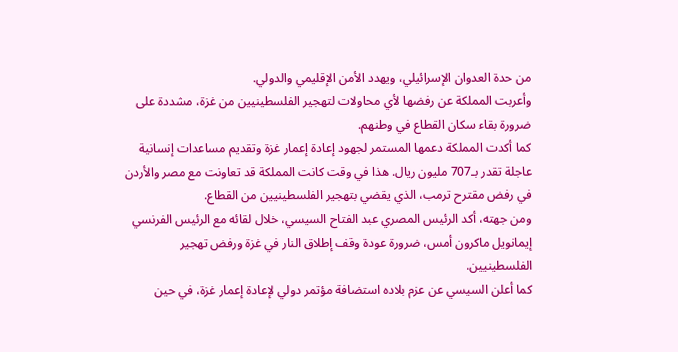من حدة العدوان الإسرائيلي، ويهدد الأمن الإقليمي والدولي.
وأعربت المملكة عن رفضها لأي محاولات لتهجير الفلسطينيين من غزة، مشددة على ضرورة بقاء سكان القطاع في وطنهم.
كما أكدت المملكة دعمها المستمر لجهود إعادة إعمار غزة وتقديم مساعدات إنسانية عاجلة تقدر بـ707 مليون ريال. هذا في وقت كانت المملكة قد تعاونت مع مصر والأردن في رفض مقترح ترمب، الذي يقضي بتهجير الفلسطينيين من القطاع.
ومن جهته، أكد الرئيس المصري عبد الفتاح السيسي، خلال لقائه مع الرئيس الفرنسي إيمانويل ماكرون أمس، ضرورة عودة وقف إطلاق النار في غزة ورفض تهجير الفلسطينيين.
كما أعلن السيسي عن عزم بلاده استضافة مؤتمر دولي لإعادة إعمار غزة، في حين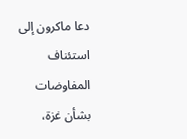دعا ماكرون إلى استئناف المفاوضات بشأن غزة،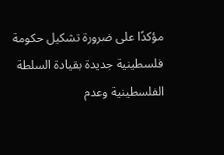مؤكدًا على ضرورة تشكيل حكومة فلسطينية جديدة بقيادة السلطة الفلسطينية وعدم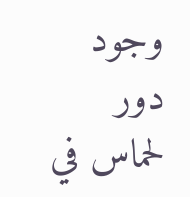وجود دور لحماس في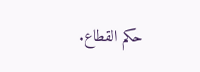حكم القطاع.